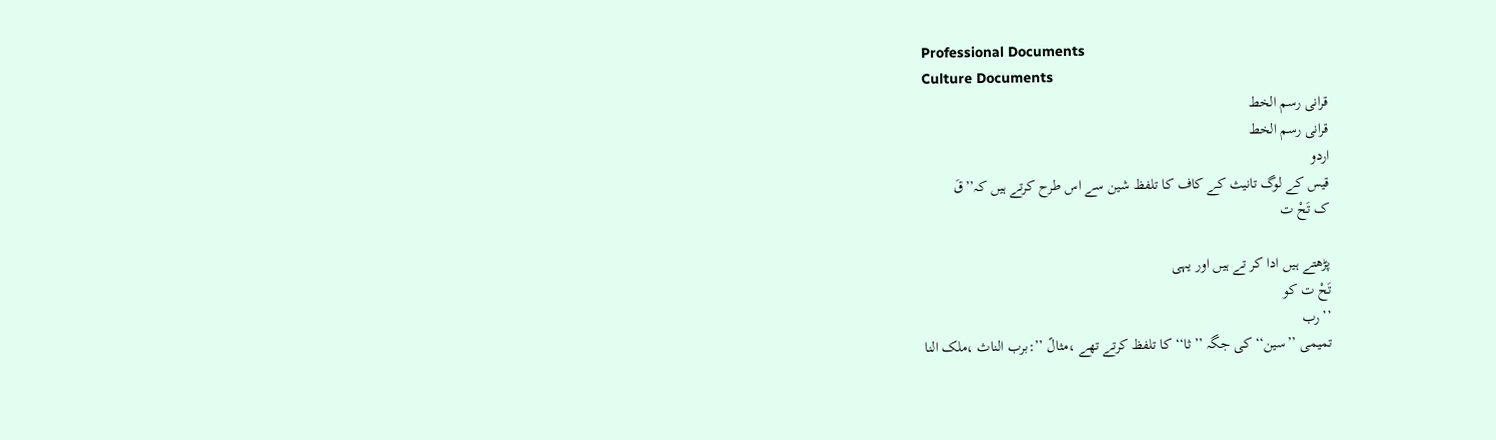Professional Documents
Culture Documents
قرانی رسم الخط
قرانی رسم الخط
اردو
قیس کے لوگ تانیث کے کاف کا تلفظ شین سے اس طرح کرتے ہیں کہ’’قَ
ک تَحْ ت

پڑھتے ہیں ادا کر تے ہیں اور یہی
تَحْ ت کو
’’رب
تمیمی ’’سین‘‘ کی جگہ ’’ثا‘‘ کا تلفظ کرتے تھے ،مثالً ’’:برب الناث ،ملک النا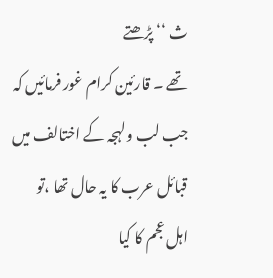ث ‘‘ پڑھتے
تھے ۔ قارئین کرام غور فرمائیں کہ جب لب ولہجہ کے اختالف میں قبائل عرب کا یہ حال تھا ،تو
اہل عجم کا کیا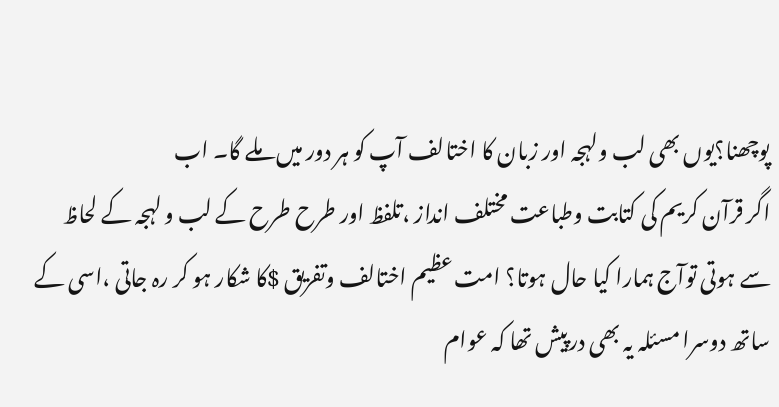پوچھنا؟یوں بھی لب ولہجہ اور زبان کا اختالف آپ کو ہر دور میں ملے گا۔ اب
اگر قرآن کریم کی کتابت وطباعت مختلف انداز ،تلفظ اور طرح طرح کے لب و لہجہ کے لحاظ
سے ہوتی توآج ہمارا کیا حال ہوتا؟ امت عظیم اختالف وتفریق $کا شکار ہو کر رہ جاتی ،اسی کے
ساتھ دوسرا مسئلہ یہ بھی درپیش تھا کہ عوام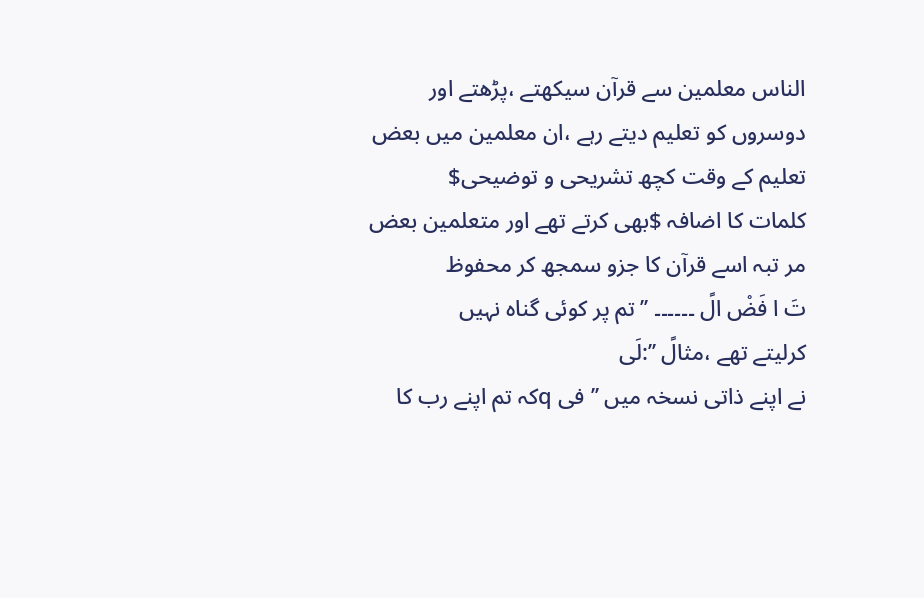الناس معلمین سے قرآن سیکھتے ،پڑھتے اور
دوسروں کو تعلیم دیتے رہے ،ان معلمین میں بعض تعلیم کے وقت کچھ تشریحی و توضیحی$
کلمات کا اضافہ $بھی کرتے تھے اور متعلمین بعض مر تبہ اسے قرآن کا جزو سمجھ کر محفوظ
تَ ا فَضْ الً ۔۔۔۔۔۔ ’’تم پر کوئی گناہ نہیں
کرلیتے تھے ،مثالً ’’:لَی
نے اپنے ذاتی نسخہ میں ’’فی qکہ تم اپنے رب کا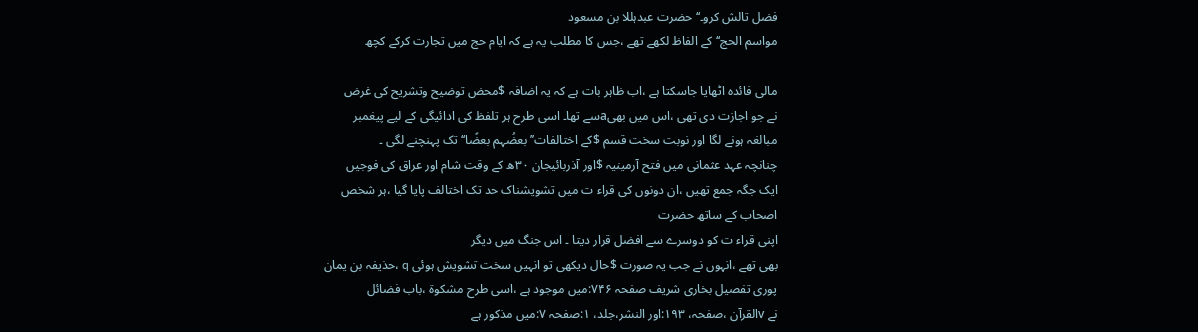فضل تالش کرو۔‘‘ حضرت عبدہللا بن مسعود
مواسم الحج‘‘ کے الفاظ لکھے تھے ،جس کا مطلب یہ ہے کہ ایام حج میں تجارت کرکے کچھ

مالی فائدہ اٹھایا جاسکتا ہے ،اب ظاہر بات ہے کہ یہ اضافہ $محض توضیح وتشریح کی غرض
نے جو اجازت دی تھی ،اس میں بھیaسے تھا۔ اسی طرح ہر تلفظ کی ادائیگی کے لیے پیغمبر
مبالغہ ہونے لگا اور نوبت سخت قسم $کے اختالفات’’ بعضُہم بعضًا‘‘ تک پہنچنے لگی ۔
چنانچہ عہد عثمانی میں فتح آرمینیہ $اور آذربائیجان ۳۰ھ کے وقت شام اور عراق کی فوجیں
ایک جگہ جمع تھیں ،ان دونوں کی قراء ت میں تشویشناک حد تک اختالف پایا گیا ،ہر شخص
اصحاب کے ساتھ حضرت
اپنی قراء ت کو دوسرے سے افضل قرار دیتا ۔ اس جنگ میں دیگر
بھی تھے ،انہوں نے جب یہ صورت $حال دیکھی تو انہیں سخت تشویش ہوئی q ،حذیفہ بن یمان
پوری تفصیل بخاری شریف صفحہ ۷۴۶:میں موجود ہے ،اسی طرح مشکوۃ ،باب فضائل
نے vالقرآن ،صفحہ، ۱۹۳:اور النشر،جلد، ۱:صفحہ ۷:میں مذکور ہے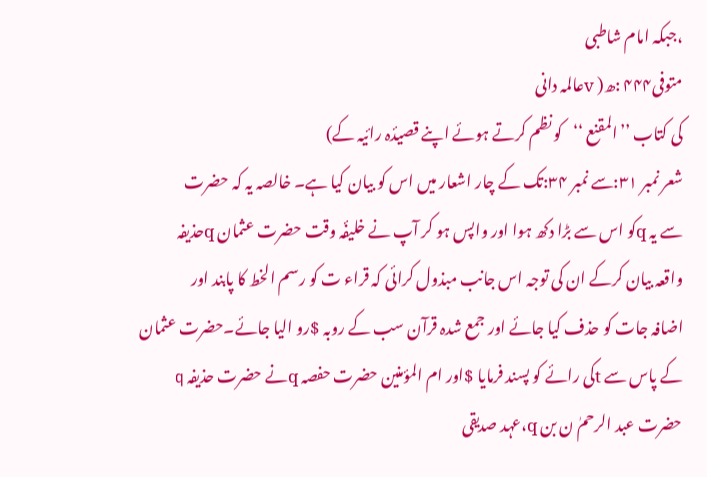،جبکہ امام شاطبی
متوفی۴۴۴ :ھ( vعالمہ دانی
کی کتاب ’’المقنع ‘‘کو نظم کرتے ہوئے اپنے قصیدٔہ رائیہ کے)
شعر نمبر ۳۱:سے نمبر ۳۴:تک کے چار اشعار میں اس کو بیان کیا ہے۔ خالصہ یہ کہ حضرت
سے یہ qکو اس سے بڑا دکھ ہوا اور واپس ہو کر آپ نے خلیفٔہ وقت حضرت عثمان qحذیفہ
واقعہ بیان کرکے ان کی توجہ اس جانب مبذول کرائی کہ قراء ت کو رسم الخط کا پابند اور
اضافہ جات کو حذف کیا جائے اور جمع شدہ قرآن سب کے روبہ $رو الیا جائے۔حضرت عثمان
کے پاس سے tکی رائے کو پسند فرمایا $اور ام المؤمنین حضرت حفصہ qنے حضرت حذیفہ q
حضرت عبد الرحمٰ ن بن q،عہد صدیقی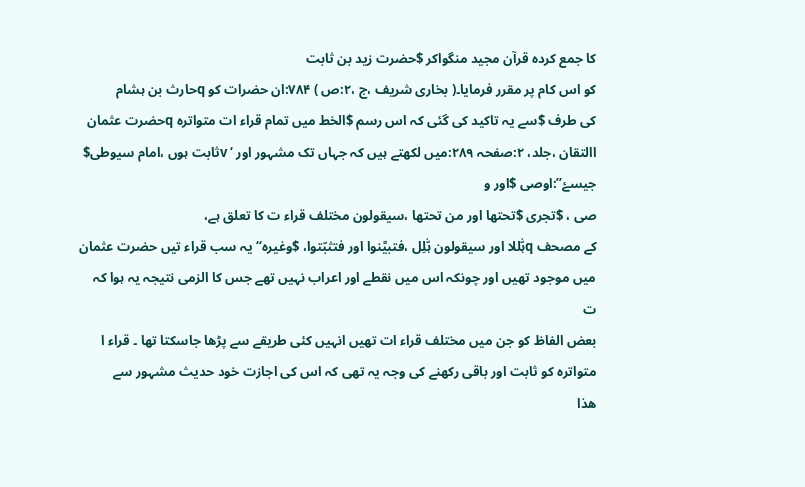کا جمع کردہ قرآن مجید منگواکر $حضرت زید بن ثابت
کو اس کام پر مقرر فرمایا۔( بخاری شریف ،ج ،۲:ص ) ۷۸۴:ان حضرات کو qحارث بن ہشام
کی طرف $سے یہ تاکید کی گئی کہ اس رسم $الخط میں تمام قراء ات متواترہ qحضرت عثمان
االتقان ،جلد، ۲:صفحہ ۲۸۹:میں لکھتے ہیں کہ جہاں تک مشہور اور ‘ vثابت ہوں ،امام سیوطی$
جیسۓ’’:اوصی $اور و
صی ، $تجری $تحتھا اور من تحتھا ،سیقولون مختلف قراء ت کا تعلق ہے،
کے مصحف qہّٰللا اور سیقولون ہّٰلِل ،فتبیَّنوا اور فتثبّتوا، $وغیرہ‘‘ یہ سب قراء تیں حضرت عثمان
میں موجود تھیں اور چونکہ اس میں نقطے اور اعراب نہیں تھے جس کا الزمی نتیجہ یہ ہوا کہ
ت
بعض الفاظ کو جن میں مختلف قراء ات تھیں انہیں کئی طریقے سے پڑھا جاسکتا تھا ۔ قراء ا
متواترہ کو ثابت اور باقی رکھنے کی وجہ یہ تھی کہ اس کی اجازت خود حدیث مشہور سے
ھذا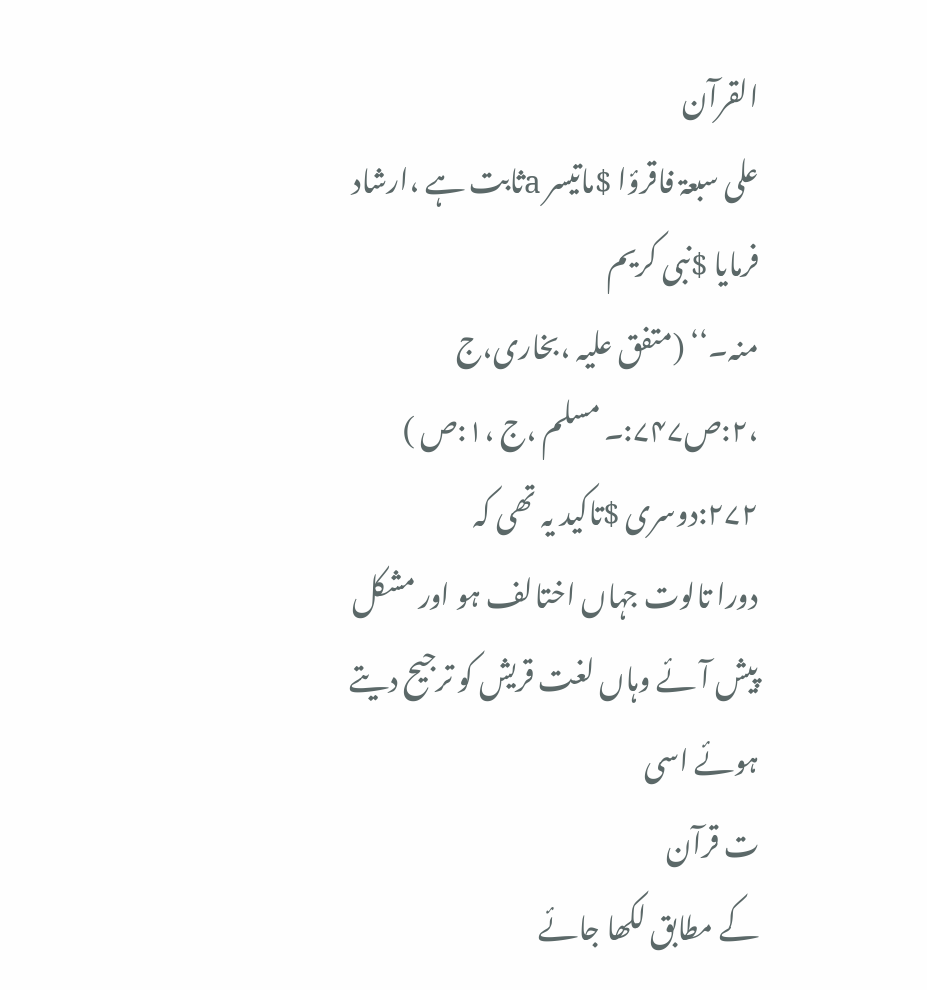القرآن
علی سبعۃ فاقرؤا $ماتیسر aثابت ہے ،ارشاد فرمایا $نبی کریم
منہ۔‘‘ (متفق علیہ ،بخاری،ج ،۲:ص۷۴۷:۔ مسلم ،ج ،۱:ص ) ۲۷۲:دوسری $تاکید یہ تھی کہ
دورا تالوت جہاں اختالف ہو اور مشکل پیش آئے وہاں لغت قریش کو ترجیح دیتے ہوئے اسی
ت قرآن
کے مطابق لکھا جائے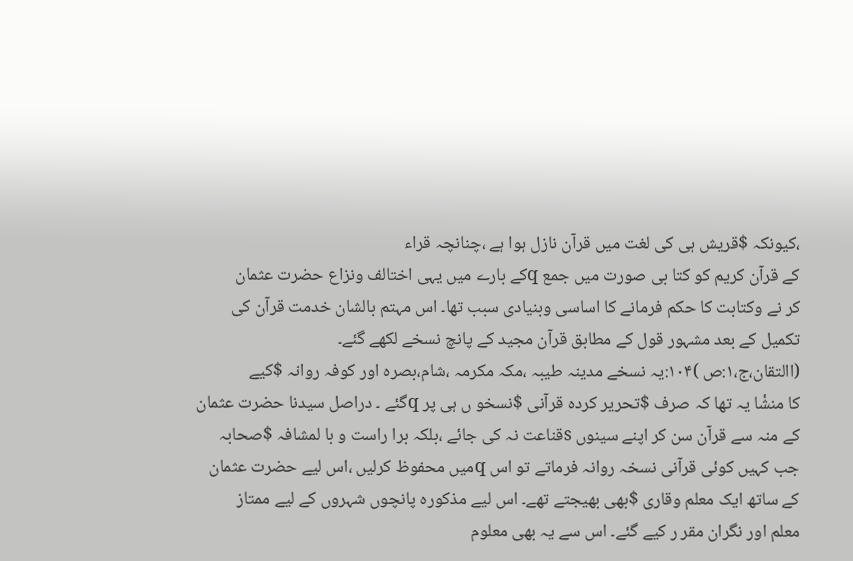،کیونکہ $قریش ہی کی لغت میں قرآن نازل ہوا ہے ،چنانچہ قراء
کے قرآن کریم کو کتا بی صورت میں جمع qکے بارے میں یہی اختالف ونزاع حضرت عثمان
کر نے وکتابت کا حکم فرمانے کا اساسی وبنیادی سبب تھا۔ اس مہتم بالشان خدمت قرآن کی
تکمیل کے بعد مشہور قول کے مطابق قرآن مجید کے پانچ نسخے لکھے گئے۔
(االتقان،ج،۱:ص )۱۰۴:یہ نسخے مدینہ طیبہ ،مکہ مکرمہ ،شام،بصرہ اور کوفہ روانہ $کیے
کا منشٔا یہ تھا کہ صرف $تحریر کردہ قرآنی $نسخو ں ہی پر qگئے ۔ دراصل سیدنا حضرت عثمان
کے منہ سے قرآن سن کر اپنے سینوں sقناعت نہ کی جائے ،بلکہ برا راست و با لمشافہ $صحابہ
جب کہیں کوئی قرآنی نسخہ روانہ فرماتے تو اس qمیں محفوظ کرلیں ،اس لیے حضرت عثمان
کے ساتھ ایک معلم وقاری $بھی بھیجتے تھے۔ اس لیے مذکورہ پانچوں شہروں کے لیے ممتاز
معلم اور نگران مقر ر کیے گئے۔ اس سے یہ بھی معلوم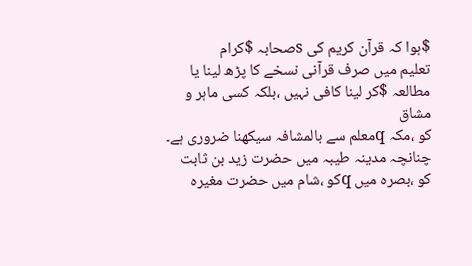$ہوا کہ قرآن کریم کی sصحابہ $کرام
تعلیم میں صرف قرآنی نسخے کا پڑھ لینا یا مطالعہ $کر لینا کافی نہیں ،بلکہ کسی ماہر و مشاق
کو ،مکہ qمعلم سے بالمشافہ سیکھنا ضروری ہے۔ چنانچہ مدینہ طیبہ میں حضرت زید بن ثابت
کو ،بصرہ میں qکو ،شام میں حضرت مغیرہ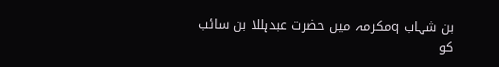بن شہاب qمکرمہ میں حضرت عبدہللا بن سائب
کو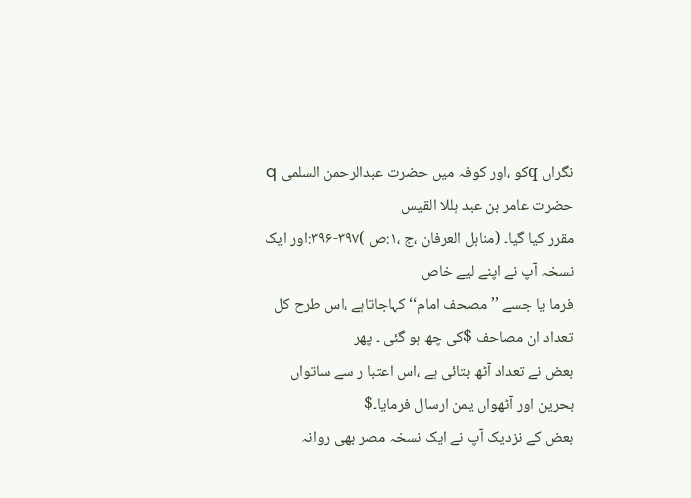نگراں qکو ،اور کوفہ میں حضرت عبدالرحمن السلمی q حضرت عامر بن عبد ہللا القیس
مقرر کیا گیا۔ (مناہل العرفان ،ج ،۱:ص )۳۹۷-۳۹۶:اور ایک نسخہ آپ نے اپنے لیے خاص
فرما یا جسے ’’مصحف امام‘‘ کہاجاتاہے ،اس طرح کل تعداد ان مصاحف $کی چھ ہو گئی ۔ پھر
بعض نے تعداد آٹھ بتائی ہے ،اس اعتبا ر سے ساتواں بحرین اور آٹھواں یمن ارسال فرمایا۔$
بعض کے نزدیک آپ نے ایک نسخہ مصر بھی روانہ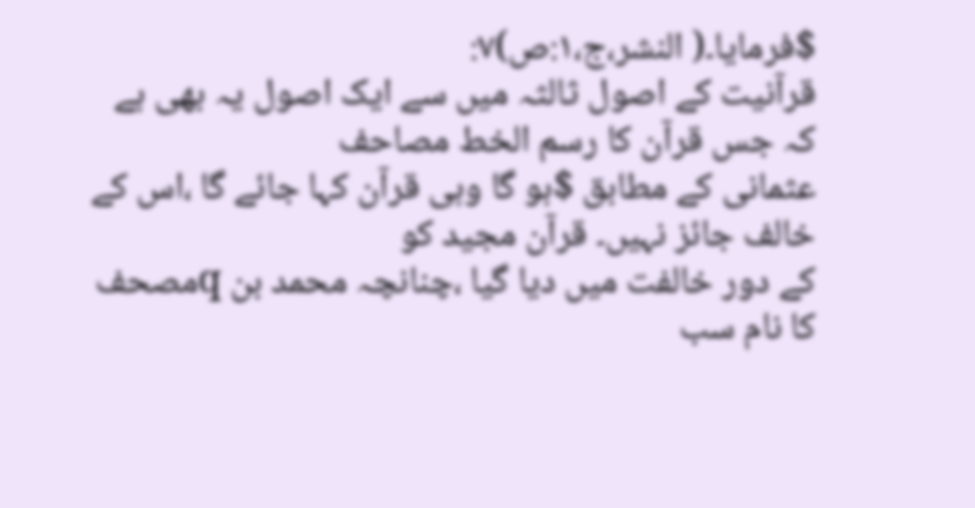$فرمایا۔( النشر،ج،۱:ص)۷:
قرآنیت کے اصول ثالثہ میں سے ایک اصول یہ بھی ہے کہ جس قرآن کا رسم الخط مصاحف
عثمانی کے مطابق $ہو گا وہی قرآن کہا جائے گا ،اس کے خالف جائز نہیں۔ قرآن مجید کو
کے دور خالفت میں دیا گیا ،چنانچہ محمد بن qمصحف کا نام سب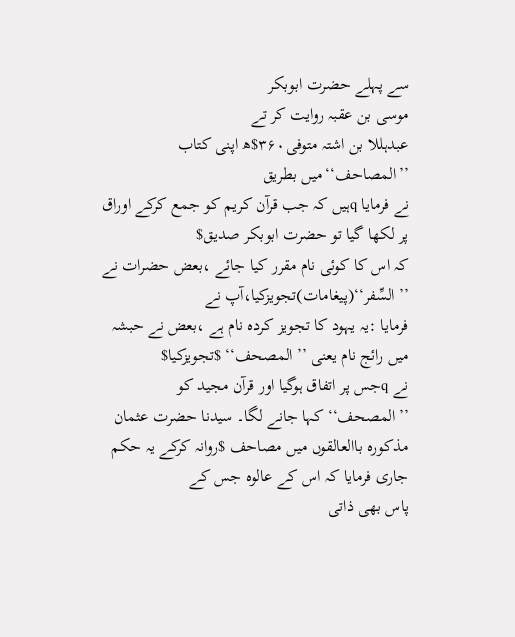سے پہلے حضرت ابوبکر
موسی بن عقبہ روایت کر تے
عبدہللا بن اشتہ متوفی۳۶۰$ھ اپنی کتاب ’’المصاحف‘‘میں بطریق
نے فرمایا qہیں کہ جب قرآن کریم کو جمع کرکے اوراق پر لکھا گیا تو حضرت ابوبکر صدیق$
کہ اس کا کوئی نام مقرر کیا جائے ،بعض حضرات نے ’’السِّفر‘‘(پیغامات)تجویزکیا،آپ نے
فرمایا :یہ یہود کا تجویز کردہ نام ہے ،بعض نے حبشہ میں رائج نام یعنی ’’المصحف‘‘ $تجویزکیا$
نے qجس پر اتفاق ہوگیا اور قرآن مجید کو ’’المصحف‘‘ کہا جانے لگا۔ سیدنا حضرت عثمان
مذکورہ باالعالقوں میں مصاحف $روانہ کرکے یہ حکم جاری فرمایا کہ اس کے عالوہ جس کے
پاس بھی ذاتی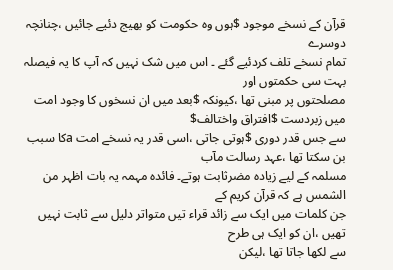قرآن کے نسخے موجود $ہوں وہ حکومت کو بھیج دئیے جائیں ،چنانچہ دوسرے
تمام نسخے تلف کردئیے گئے ۔ اس میں شک نہیں کہ آپ کا یہ فیصلہ بہت سی حکمتوں اور
مصلحتوں پر مبنی تھا ،کیونکہ $بعد میں ان نسخوں کا وجود امت میں زبردست $افتراق واختالف$
سے جس قدر دوری $ہوتی جاتی ،اسی قدر یہ نسخے امت aکا سبب بن سکتا تھا ،عہد رسالت مآب
مسلمہ کے لیے زیادہ مضرثابت ہوتے۔ فائدہ مہمہ یہ بات اظہر من الشمس ہے کہ قرآن کریم کے
جن کلمات میں ایک سے زائد قراء تیں متواتر دلیل سے ثابت نہیں تھیں ،ان کو ایک ہی طرح
سے لکھا جاتا تھا ،لیکن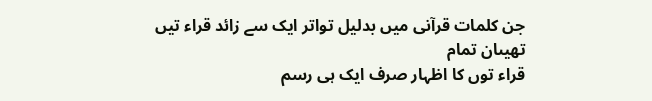جن کلمات قرآنی میں بدلیل تواتر ایک سے زائد قراء تیں تھیںان تمام
قراء توں کا اظہار صرف ایک ہی رسم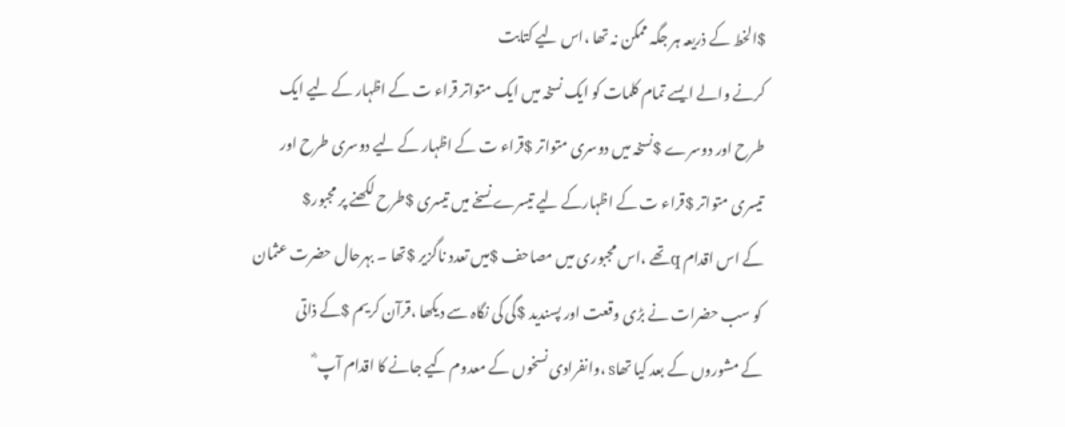$الخط کے ذریعہ ہر جگہ ممکن نہ تھا ،اس لیے کتابت
کرنے والے ایسے تمام کلمات کو ایک نسخہ میں ایک متواتر قراء ت کے اظہار کے لیے ایک
طرح اور دوسرے $نسخہ میں دوسری متواتر $قراء ت کے اظہار کے لیے دوسری طرح اور
تیسری متواتر $قراء ت کے اظہارکے لیے تیسرے نسخے میں تیسری $طرح لکھنے پر مجبور$
کے اس اقدام qتھے ،اس مجبوری میں مصاحف $میں تعدد ناگزیر $تھا ۔ بہرحال حضرت عثمان
کو سب حضرات نے بڑی وقعت اور پسندید $گی کی نگاہ سے دیکھا ،قرآن کریم $کے ذاتی
کے مشوروں کے بعد کیا تھاs ،وانفرادی نسخوں کے معدوم کیے جانے کا اقدام آپ ؓ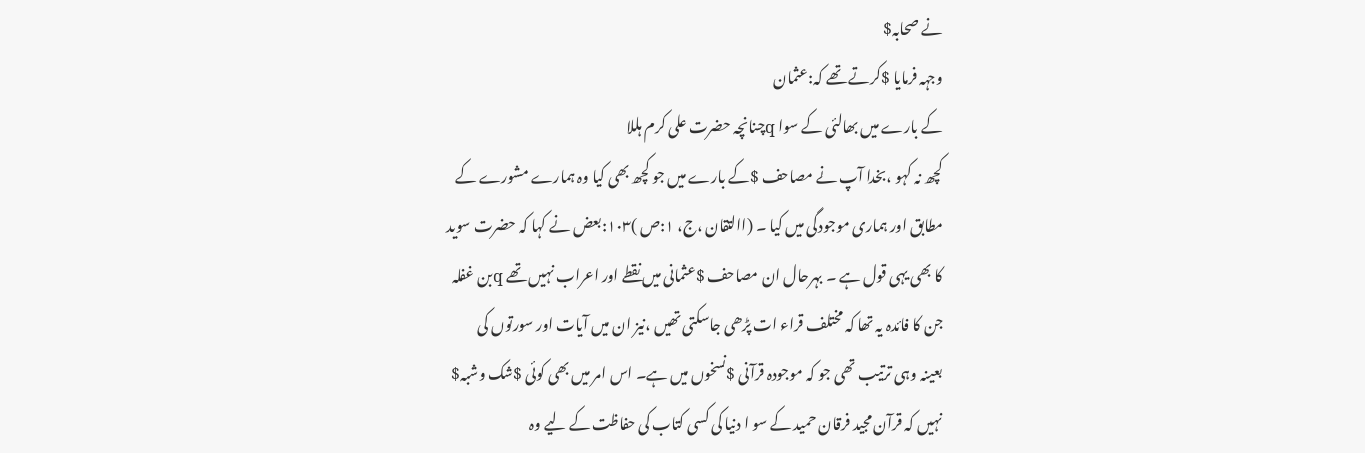نے صحابہ$
وجہہ فرمایا $کرتے تھے کہ:عثمان
کے بارے میں بھالئی کے سوا qچنانچہ حضرت علی کرم ہللا
کچھ نہ کہو ،بخدا آپ نے مصاحف $کے بارے میں جو کچھ بھی کیا وہ ہمارے مشورے کے
مطابق اور ہماری موجودگی میں کیا ۔ (االتقان ،ج، ۱:ص )۱۰۳:بعض نے کہا کہ حضرت سوید
کا بھی یہی قول ہے ۔ بہرحال ان مصاحف $عثمانی میں نقطے اور اعراب نہیں تھے qبن غفلہ
جن کا فائدہ یہ تھا کہ مختلف قراء ات پڑھی جاسکتی تھیں ،نیز ان میں آیات اور سورتوں کی
بعینہ وہی ترتیب تھی جو کہ موجودہ قرآنی $نسخوں میں ہے۔ اس امر میں بھی کوئی $شک وشبہ$
نہیں کہ قرآن مجید فرقان حمید کے سو ا دنیا کی کسی کتاب کی حفاظت کے لیے وہ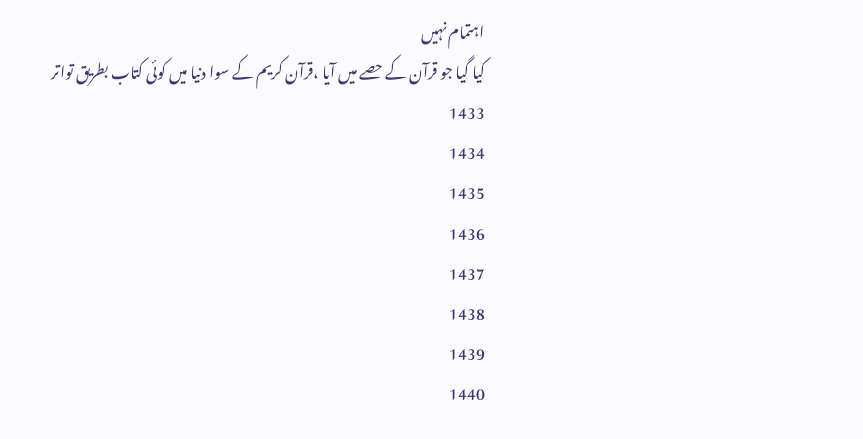اہتمام نہیں
کیا گیا جو قرآن کے حصے میں آیا ،قرآن کریم کے سوا دنیا میں کوئی کتاب بطریق تواتر
1433
1434
1435
1436
1437
1438
1439
1440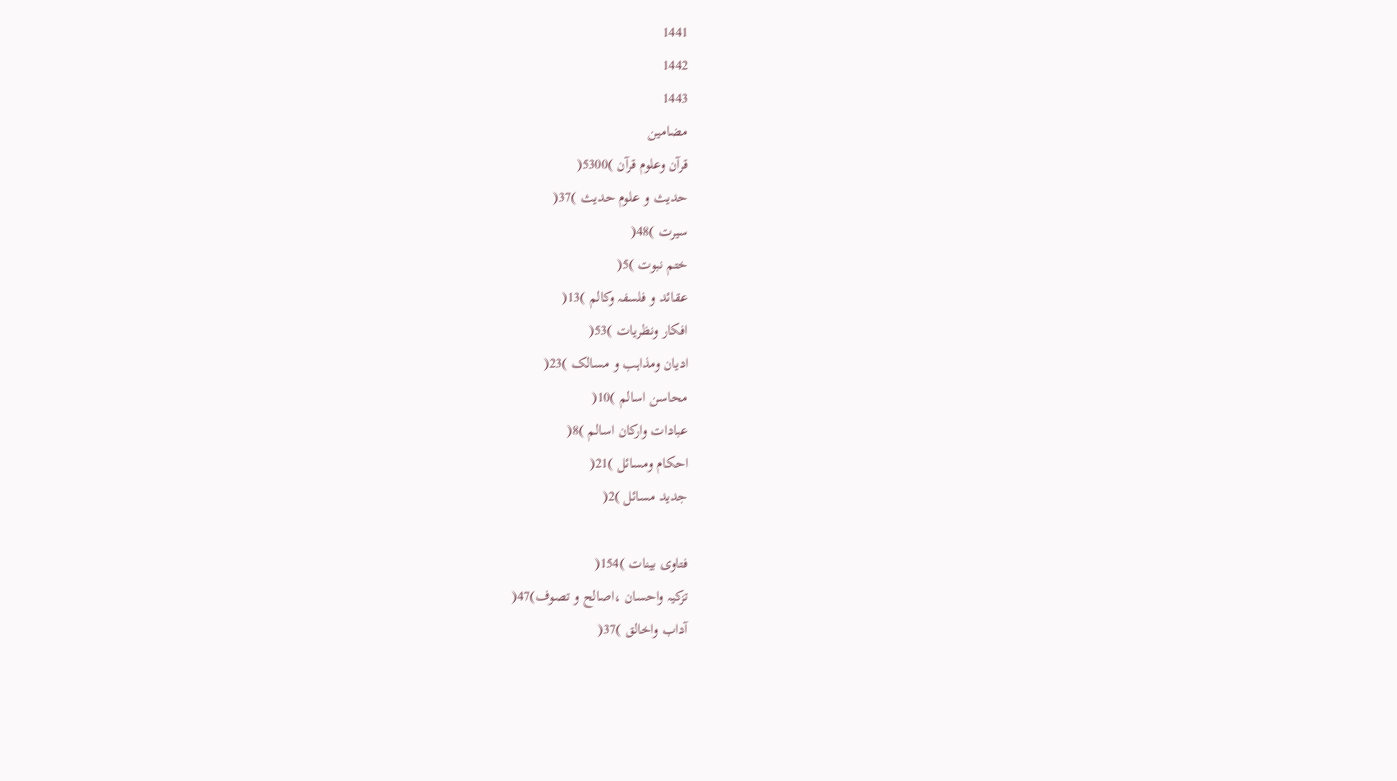1441
1442
1443
مضامین
قرآن وعلوم قرآن )5300(
حدیث و علوم حدیث )37(
سیرت )48(
ختم نبوت )5(
عقائد و فلسفہ وکالم )13(
افکار ونظریات )53(
ادیان ومذاہب و مسالک )23(
محاسن اسالم )10(
عبادات وارکان اسالم )8(
احکام ومسائل )21(
جدید مسائل )2(

فتاوی بینات )154(
تزکیہ واحسان ،اصالح و تصوف)47(
آداب واخالق )37(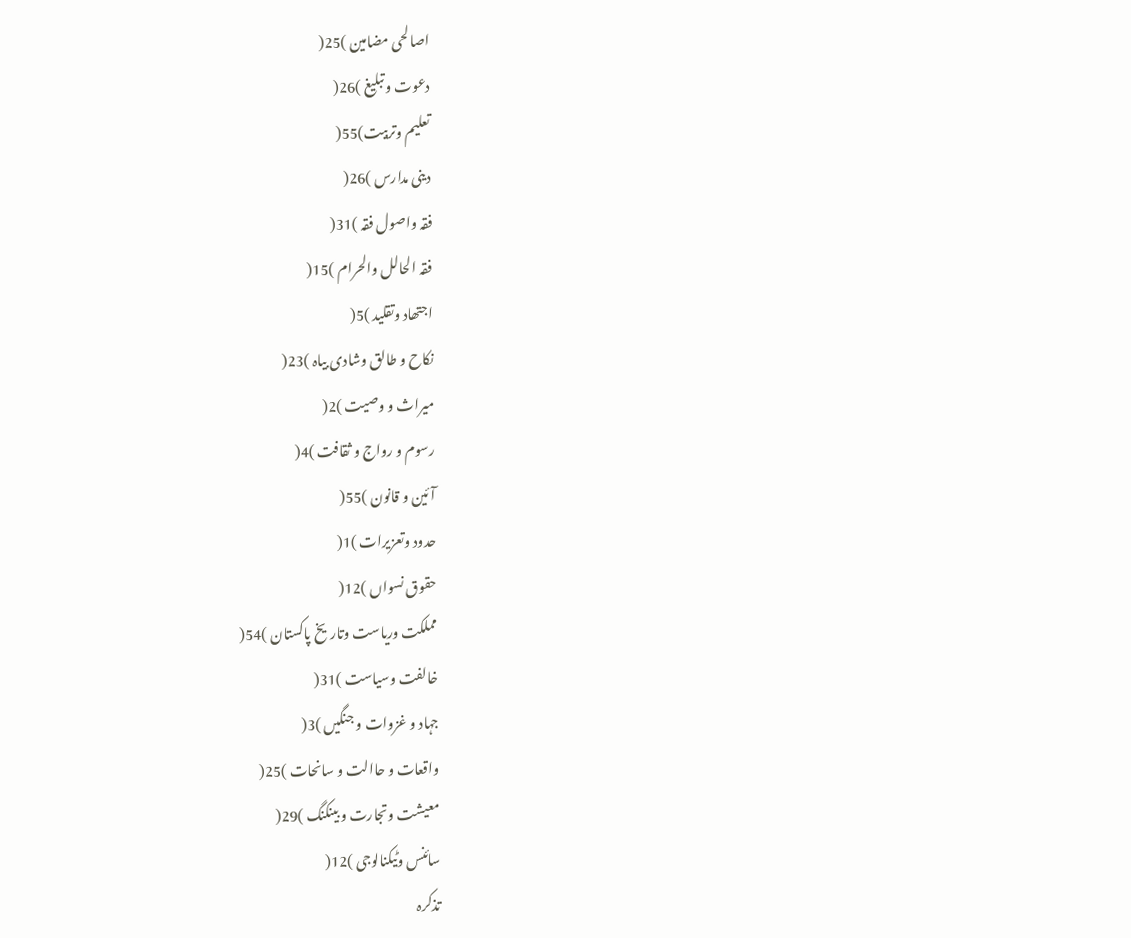اصالحی مضامین )25(
دعوت و تبلیغ )26(
تعلیم وتربیت)55(
دینی مدارس )26(
فقہ واصول فقہ )31(
فقہ الحالل والحرام )15(
اجتھاد وتقلید )5(
نکاح و طالق وشادی بیاہ )23(
میراث و وصیت )2(
رسوم و رواج و ثقافت )4(
آئین و قانون )55(
حدود وتعزیرات )1(
حقوق نسواں )12(
مملکت وریاست وتاریخ پاکستان )54(
خالفت وسیاست )31(
جہاد و غزوات و جنگیں )3(
واقعات و حاالت و سانحات )25(
معیشت وتجارت و بینکنگ )29(
سائنس وٹیکنالوجی )12(
تذکرہ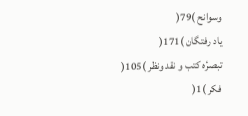وسوانح )79(
یاد رفتگان )171(
تبصرٔہ کتب و نقد ونظر )105(
فکر )1(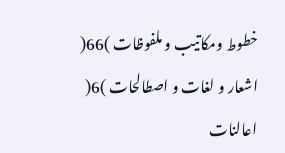خطوط ومکاتیب و ملفوظات )66(
اشعار و لغات و اصطالحات )6(
اعالنات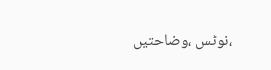،نوٹس ،وضاحتیں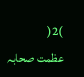)2(
عظمت صحابہ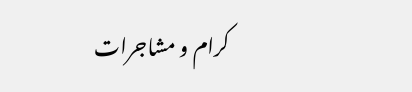کرام و مشاجرات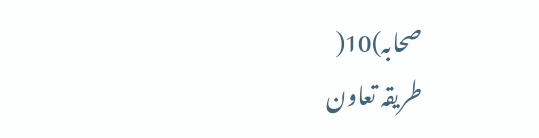صحابہ)10(
طریقہ تعاون